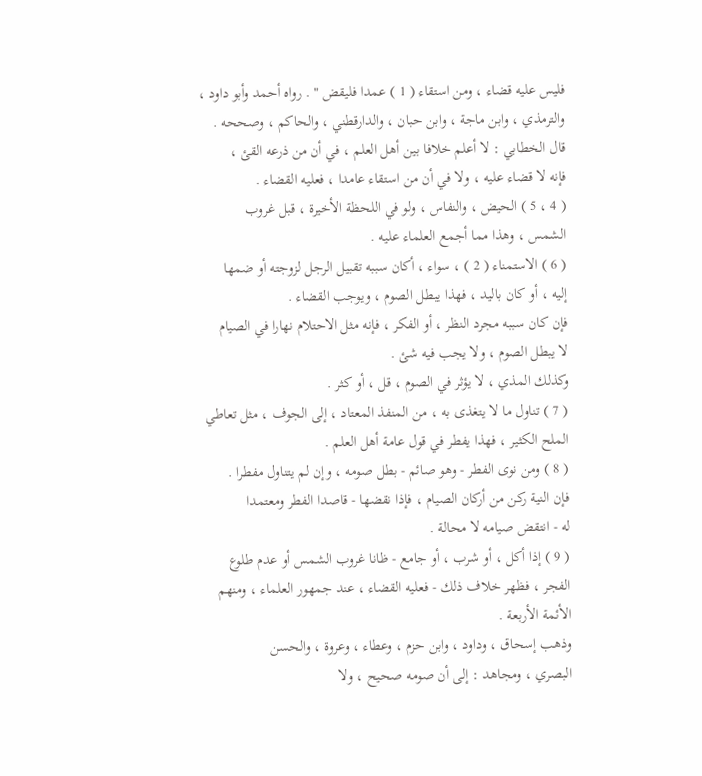فليس عليه قضاء ، ومن استقاء ( 1 ) عمدا فليقض " . رواه أحمد وأبو داود ،
والترمذي ، وابن ماجة ، وابن حبان ، والدارقطني ، والحاكم ، وصححه .
قال الخطابي : لا أعلم خلافا بين أهل العلم ، في أن من ذرعه القئ ،
فإنه لا قضاء عليه ، ولا في أن من استقاء عامدا ، فعليه القضاء .
( 4 ، 5 ) الحيض ، والنفاس ، ولو في اللحظة الأخيرة ، قبل غروب
الشمس ، وهذا مما أجمع العلماء عليه .
( 6 ) الاستمناء ( 2 ) ، سواء ، أكان سببه تقبيل الرجل لزوجته أو ضمها
إليه ، أو كان باليد ، فهذا يبطل الصوم ، ويوجب القضاء .
فإن كان سببه مجرد النظر ، أو الفكر ، فإنه مثل الاحتلام نهارا في الصيام
لا يبطل الصوم ، ولا يجب فيه شئ .
وكذلك المذي ، لا يؤثر في الصوم ، قل ، أو كثر .
( 7 ) تناول ما لا يتغذى به ، من المنفذ المعتاد ، إلى الجوف ، مثل تعاطي
الملح الكثير ، فهذا يفطر في قول عامة أهل العلم .
( 8 ) ومن نوى الفطر - وهو صائم - بطل صومه ، وإن لم يتناول مفطرا .
فإن النية ركن من أركان الصيام ، فإذا نقضها - قاصدا الفطر ومعتمدا
له - انتقض صيامه لا محالة .
( 9 ) إذا أكل ، أو شرب ، أو جامع - ظانا غروب الشمس أو عدم طلوع
الفجر ، فظهر خلاف ذلك - فعليه القضاء ، عند جمهور العلماء ، ومنهم
الأئمة الأربعة .
وذهب إسحاق ، وداود ، وابن حزم ، وعطاء ، وعروة ، والحسن
البصري ، ومجاهد : إلى أن صومه صحيح ، ولا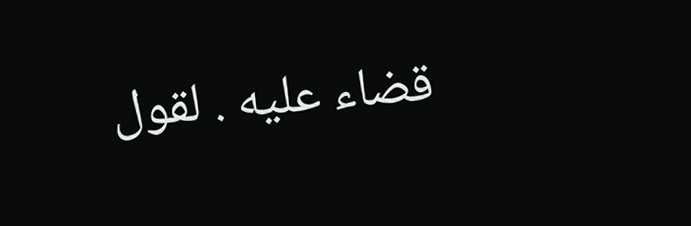قضاء عليه . لقول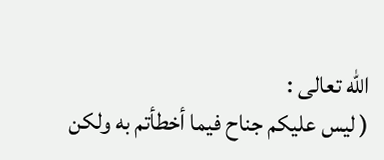الله تعالى :
( ليس عليكم جناح فيما أخطأتم به ولكن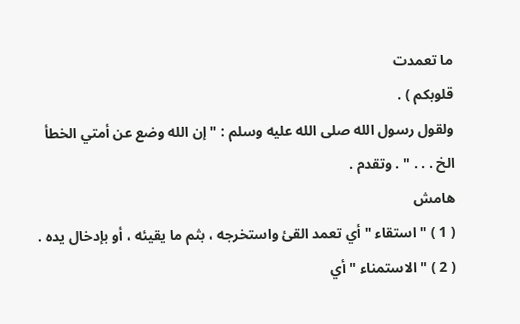ما تعمدت
قلوبكم ) .
ولقول رسول الله صلى الله عليه وسلم : " إن الله وضع عن أمتي الخطأ
الخ . . . " . وتقدم .
هامش
( 1 ) " استقاء " أي تعمد القئ واستخرجه ، بثم ما يقيئه ، أو بإدخال يده .
( 2 ) " الاستمناء " أي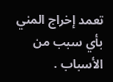تعمد إخراج المني بأي سبب من الأسباب .